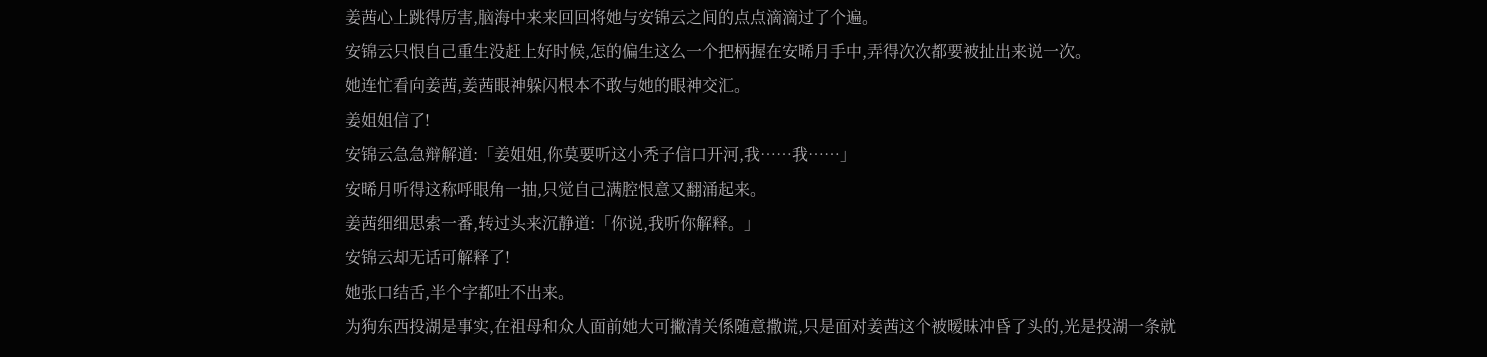姜茜心上跳得厉害,脑海中来来回回将她与安锦云之间的点点滴滴过了个遍。
安锦云只恨自己重生没赶上好时候,怎的偏生这么一个把柄握在安晞月手中,弄得次次都要被扯出来说一次。
她连忙看向姜茜,姜茜眼神躲闪根本不敢与她的眼神交汇。
姜姐姐信了!
安锦云急急辩解道:「姜姐姐,你莫要听这小秃子信口开河,我……我……」
安晞月听得这称呼眼角一抽,只觉自己满腔恨意又翻涌起来。
姜茜细细思索一番,转过头来沉静道:「你说,我听你解释。」
安锦云却无话可解释了!
她张口结舌,半个字都吐不出来。
为狗东西投湖是事实,在祖母和众人面前她大可撇清关係随意撒谎,只是面对姜茜这个被暧昧冲昏了头的,光是投湖一条就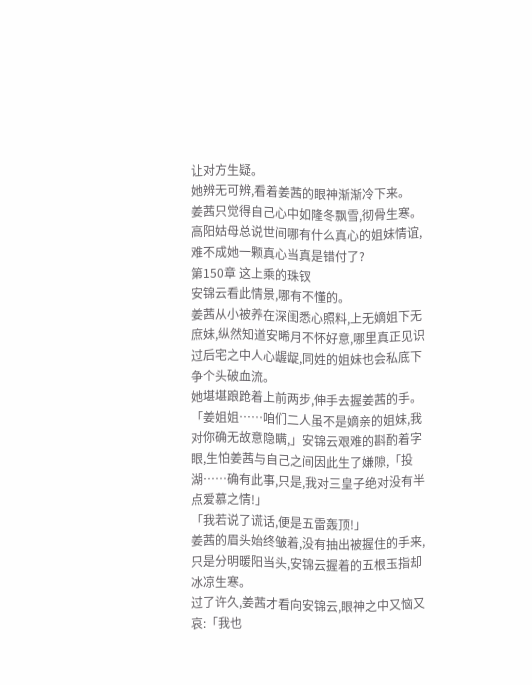让对方生疑。
她辨无可辨,看着姜茜的眼神渐渐冷下来。
姜茜只觉得自己心中如隆冬飘雪,彻骨生寒。
高阳姑母总说世间哪有什么真心的姐妹情谊,难不成她一颗真心当真是错付了?
第150章 这上乘的珠钗
安锦云看此情景,哪有不懂的。
姜茜从小被养在深闺悉心照料,上无嫡姐下无庶妹,纵然知道安晞月不怀好意,哪里真正见识过后宅之中人心龌龊,同姓的姐妹也会私底下争个头破血流。
她堪堪踉跄着上前两步,伸手去握姜茜的手。
「姜姐姐……咱们二人虽不是嫡亲的姐妹,我对你确无故意隐瞒,」安锦云艰难的斟酌着字眼,生怕姜茜与自己之间因此生了嫌隙,「投湖……确有此事,只是,我对三皇子绝对没有半点爱慕之情!」
「我若说了谎话,便是五雷轰顶!」
姜茜的眉头始终皱着,没有抽出被握住的手来,只是分明暖阳当头,安锦云握着的五根玉指却冰凉生寒。
过了许久,姜茜才看向安锦云,眼神之中又恼又哀:「我也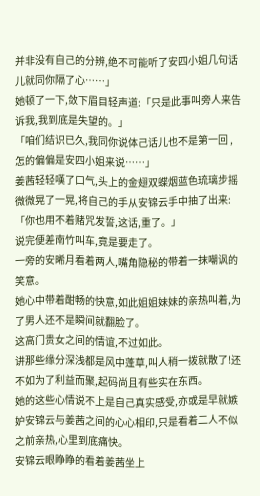并非没有自己的分辨,绝不可能听了安四小姐几句话儿就同你隔了心……」
她顿了一下,敛下眉目轻声道:「只是此事叫旁人来告诉我,我到底是失望的。」
「咱们结识已久,我同你说体己话儿也不是第一回 ,怎的偏偏是安四小姐来说……」
姜茜轻轻嘆了口气,头上的金翅双蝶烟蓝色琉璃步摇微微晃了一晃,将自己的手从安锦云手中抽了出来:「你也用不着赌咒发誓,这话,重了。」
说完便差南竹叫车,竟是要走了。
一旁的安晞月看着两人,嘴角隐秘的带着一抹嘲讽的笑意。
她心中带着酣畅的快意,如此姐姐妹妹的亲热叫着,为了男人还不是瞬间就翻脸了。
这高门贵女之间的情谊,不过如此。
讲那些缘分深浅都是风中蓬草,叫人稍一拨就散了!还不如为了利益而聚,起码尚且有些实在东西。
她的这些心情说不上是自己真实感受,亦或是早就嫉妒安锦云与姜茜之间的心心相印,只是看着二人不似之前亲热,心里到底痛快。
安锦云眼睁睁的看着姜茜坐上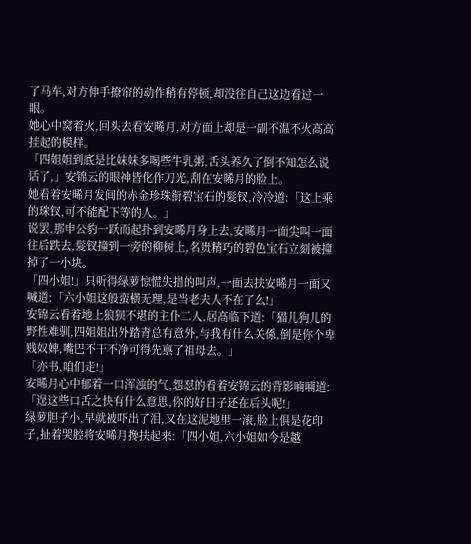了马车,对方伸手撩帘的动作稍有停顿,却没往自己这边看过一眼。
她心中窝着火,回头去看安晞月,对方面上却是一副不温不火高高挂起的模样。
「四姐姐到底是比妹妹多喝些牛乳粥,舌头养久了倒不知怎么说话了,」安锦云的眼神皆化作刀光,刮在安晞月的脸上。
她看着安晞月发间的赤金珍珠衔碧宝石的髮钗,冷冷道:「这上乘的珠钗,可不能配下等的人。」
说罢,那申公豹一跃而起扑到安晞月身上去,安晞月一面尖叫一面往后跌去,髮钗撞到一旁的柳树上,名贵精巧的碧色宝石立刻被撞掉了一小块。
「四小姐!」只听得绿萝惊慌失措的叫声,一面去扶安晞月一面又喊道:「六小姐这般蛮横无理,是当老夫人不在了么!」
安锦云看着地上狼狈不堪的主仆二人,居高临下道:「猫儿狗儿的野性难驯,四姐姐出外踏青总有意外,与我有什么关係,倒是你个卑贱奴婢,嘴巴不干不净可得先禀了祖母去。」
「亦书,咱们走!」
安晞月心中郁着一口浑浊的气,怨怼的看着安锦云的背影喃喃道:「逞这些口舌之快有什么意思,你的好日子还在后头呢!」
绿萝胆子小,早就被吓出了泪,又在这泥地里一滚,脸上俱是花印子,扯着哭腔将安晞月搀扶起来:「四小姐,六小姐如今是越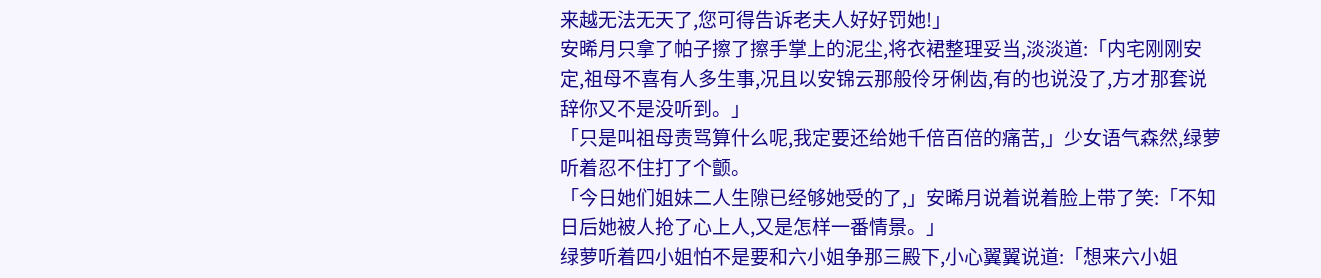来越无法无天了,您可得告诉老夫人好好罚她!」
安晞月只拿了帕子擦了擦手掌上的泥尘,将衣裙整理妥当,淡淡道:「内宅刚刚安定,祖母不喜有人多生事,况且以安锦云那般伶牙俐齿,有的也说没了,方才那套说辞你又不是没听到。」
「只是叫祖母责骂算什么呢,我定要还给她千倍百倍的痛苦,」少女语气森然,绿萝听着忍不住打了个颤。
「今日她们姐妹二人生隙已经够她受的了,」安晞月说着说着脸上带了笑:「不知日后她被人抢了心上人,又是怎样一番情景。」
绿萝听着四小姐怕不是要和六小姐争那三殿下,小心翼翼说道:「想来六小姐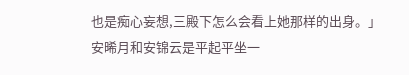也是痴心妄想,三殿下怎么会看上她那样的出身。」
安晞月和安锦云是平起平坐一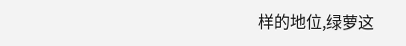样的地位,绿萝这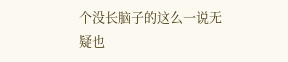个没长脑子的这么一说无疑也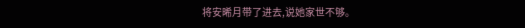将安晞月带了进去,说她家世不够。